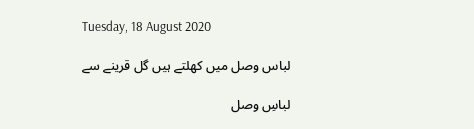Tuesday, 18 August 2020

لباس وصل میں کھلتے ہیں گل قرینے سے

لباسِ وصل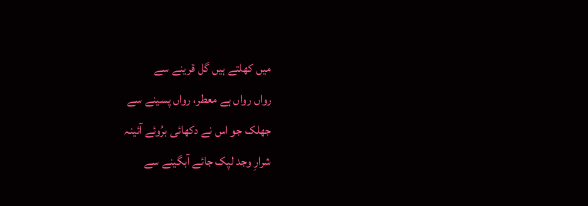میں کھلتے ہیں گل قرینے سے
رواں رواں ہے معطر، رواں پسینے سے
جھلک جو اس نے دکھائی برُوئے آئینہ
شرارِ وجد لپک جائے آبگینے سے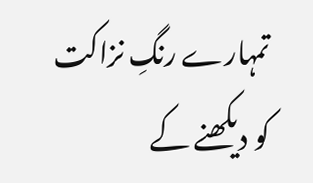تمہارے رنگِ نزاکت کو دیکھنے کے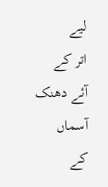لیے
اتر کے آئے دھنک آسماں کے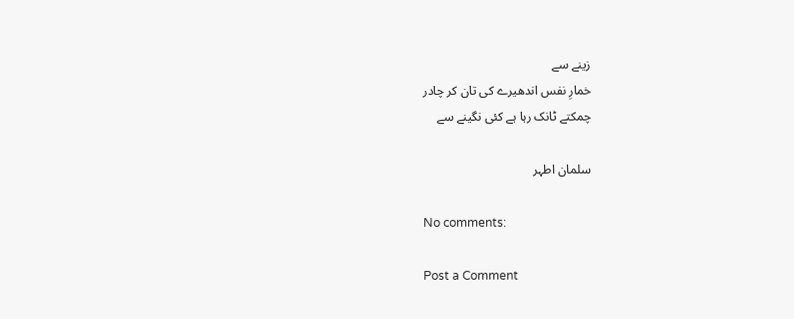زینے سے
خمارِ نفس اندھیرے کی تان کر چادر
چمکتے ٹانک رہا ہے کئی نگینے سے

سلمان اطہر

No comments:

Post a Comment